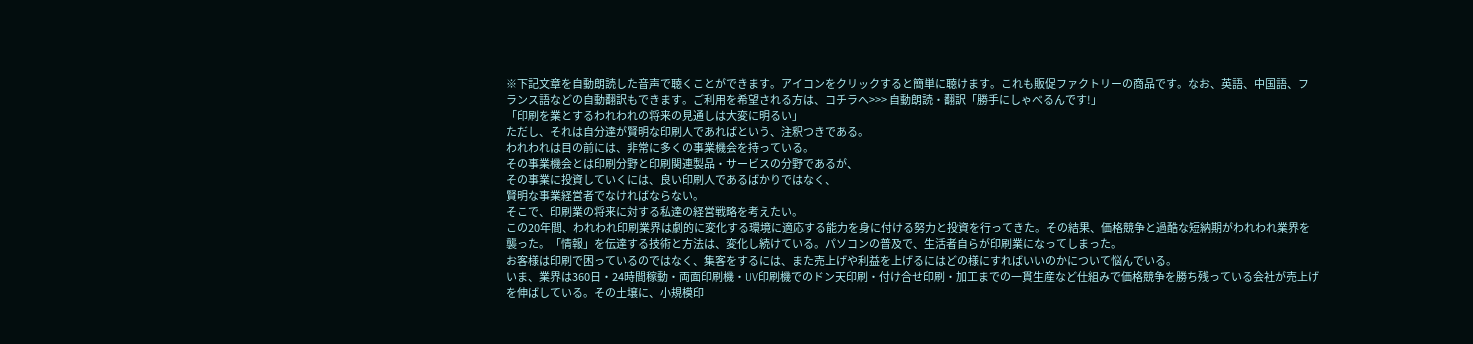※下記文章を自動朗読した音声で聴くことができます。アイコンをクリックすると簡単に聴けます。これも販促ファクトリーの商品です。なお、英語、中国語、フランス語などの自動翻訳もできます。ご利用を希望される方は、コチラへ>>> 自動朗読・翻訳「勝手にしゃべるんです!」
「印刷を業とするわれわれの将来の見通しは大変に明るい」
ただし、それは自分達が賢明な印刷人であればという、注釈つきである。
われわれは目の前には、非常に多くの事業機会を持っている。
その事業機会とは印刷分野と印刷関連製品・サービスの分野であるが、
その事業に投資していくには、良い印刷人であるばかりではなく、
賢明な事業経営者でなければならない。
そこで、印刷業の将来に対する私達の経営戦略を考えたい。
この20年間、われわれ印刷業界は劇的に変化する環境に適応する能力を身に付ける努力と投資を行ってきた。その結果、価格競争と過酷な短納期がわれわれ業界を襲った。「情報」を伝達する技術と方法は、変化し続けている。パソコンの普及で、生活者自らが印刷業になってしまった。
お客様は印刷で困っているのではなく、集客をするには、また売上げや利益を上げるにはどの様にすればいいのかについて悩んでいる。
いま、業界は360日・24時間稼動・両面印刷機・UV印刷機でのドン天印刷・付け合せ印刷・加工までの一貫生産など仕組みで価格競争を勝ち残っている会社が売上げを伸ばしている。その土壌に、小規模印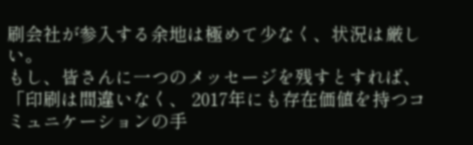刷会社が参入する余地は極めて少なく、状況は厳しい。
もし、皆さんに一つのメッセージを残すとすれば、
「印刷は間違いなく、 2017年にも存在価値を持つコミュニケーションの手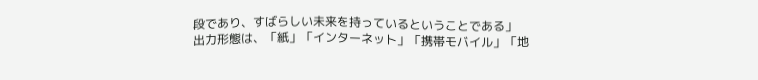段であり、すばらしい未来を持っているということである」
出力形態は、「紙」「インターネット」「携帯モバイル」「地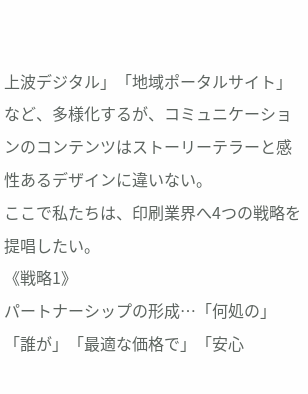上波デジタル」「地域ポータルサイト」など、多様化するが、コミュニケーションのコンテンツはストーリーテラーと感性あるデザインに違いない。
ここで私たちは、印刷業界へ4つの戦略を提唱したい。
《戦略1》
パートナーシップの形成…「何処の」「誰が」「最適な価格で」「安心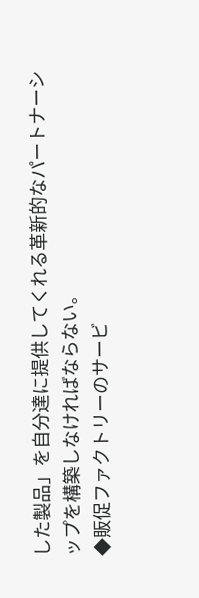した製品」を自分達に提供してくれる革新的なパートナーシップを構築しなければならない。
◆販促ファクトリーのサービ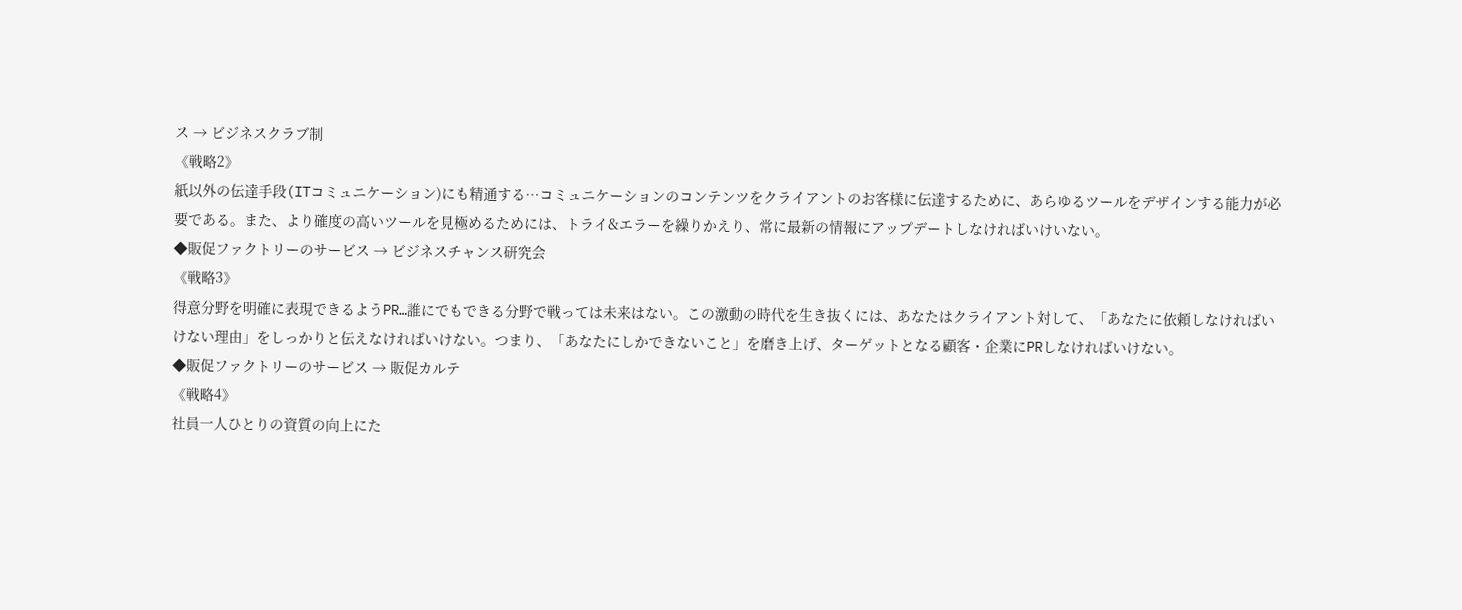ス → ビジネスクラブ制
《戦略2》
紙以外の伝達手段(ITコミュニケーション)にも精通する…コミュニケーションのコンテンツをクライアントのお客様に伝達するために、あらゆるツールをデザインする能力が必要である。また、より確度の高いツールを見極めるためには、トライ&エラーを繰りかえり、常に最新の情報にアップデートしなければいけいない。
◆販促ファクトリーのサービス → ビジネスチャンス研究会
《戦略3》
得意分野を明確に表現できるようPR…誰にでもできる分野で戦っては未来はない。この激動の時代を生き抜くには、あなたはクライアント対して、「あなたに依頼しなければいけない理由」をしっかりと伝えなければいけない。つまり、「あなたにしかできないこと」を磨き上げ、ターゲットとなる顧客・企業にPRしなければいけない。
◆販促ファクトリーのサービス → 販促カルテ
《戦略4》
社員一人ひとりの資質の向上にた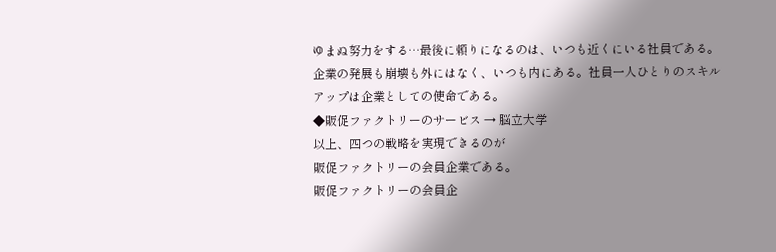ゆまぬ努力をする…最後に頼りになるのは、いつも近くにいる社員である。企業の発展も崩壊も外にはなく、いつも内にある。社員一人ひとりのスキルアップは企業としての使命である。
◆販促ファクトリーのサービス → 脳立大学
以上、四つの戦略を実現できるのが
販促ファクトリーの会員企業である。
販促ファクトリーの会員企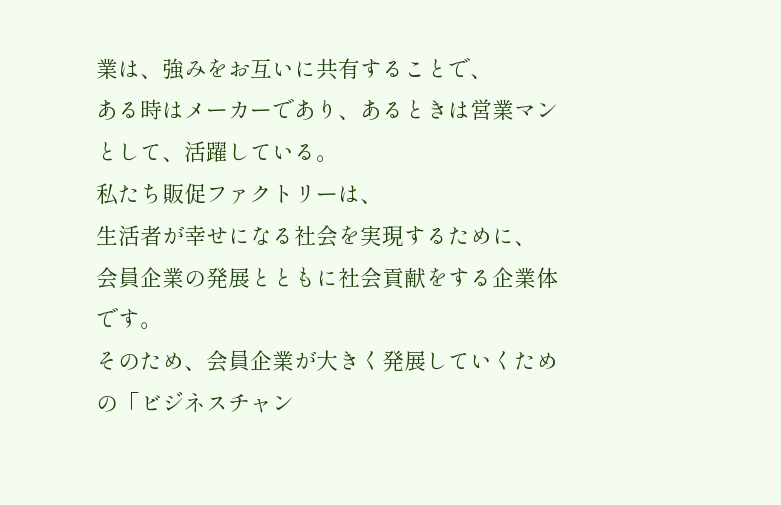業は、強みをお互いに共有することで、
ある時はメーカーであり、あるときは営業マンとして、活躍している。
私たち販促ファクトリーは、
生活者が幸せになる社会を実現するために、
会員企業の発展とともに社会貢献をする企業体です。
そのため、会員企業が大きく発展していくための「ビジネスチャン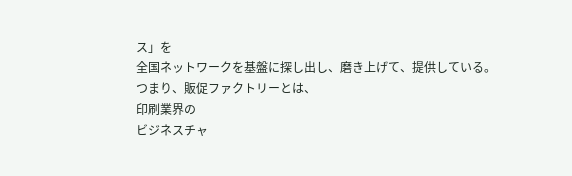ス」を
全国ネットワークを基盤に探し出し、磨き上げて、提供している。
つまり、販促ファクトリーとは、
印刷業界の
ビジネスチャ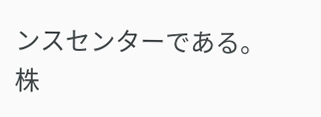ンスセンターである。
株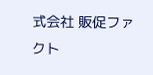式会社 販促ファクト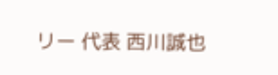リー 代表 西川誠也